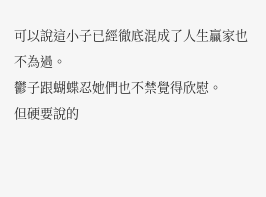可以說這小子已經徹底混成了人生贏家也不為過。
鬱子跟蝴蝶忍她們也不禁覺得欣慰。
但硬要說的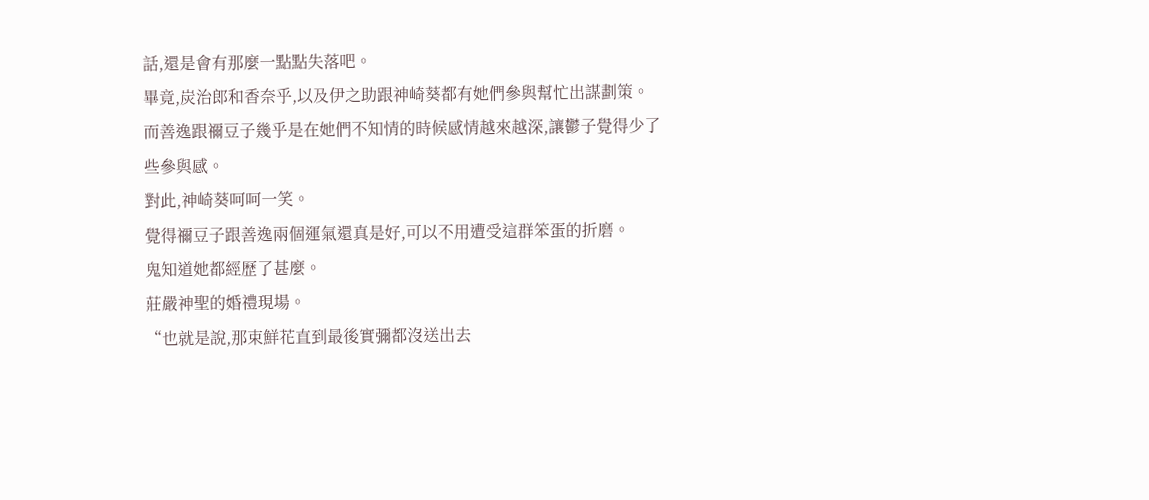話,還是會有那麼一點點失落吧。
畢竟,炭治郎和香奈乎,以及伊之助跟神崎葵都有她們參與幫忙出謀劃策。
而善逸跟禰豆子幾乎是在她們不知情的時候感情越來越深,讓鬱子覺得少了些參與感。
對此,神崎葵呵呵一笑。
覺得禰豆子跟善逸兩個運氣還真是好,可以不用遭受這群笨蛋的折磨。
鬼知道她都經歷了甚麼。
莊嚴神聖的婚禮現場。
“也就是說,那束鮮花直到最後實彌都沒送出去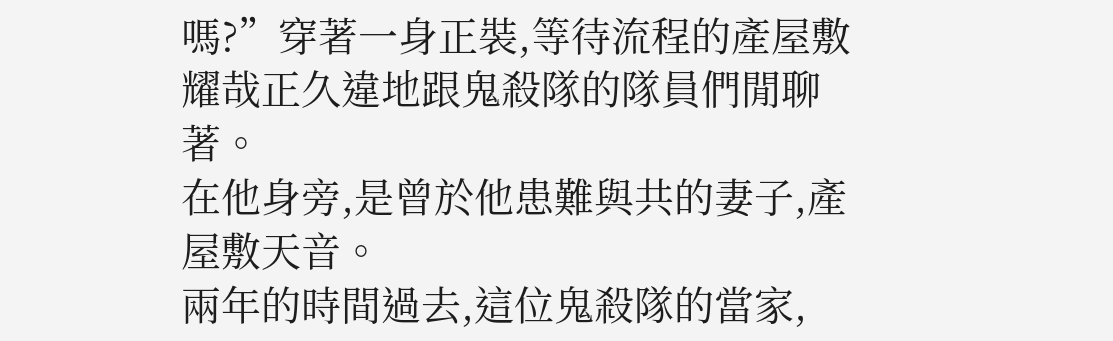嗎?”穿著一身正裝,等待流程的產屋敷耀哉正久違地跟鬼殺隊的隊員們閒聊著。
在他身旁,是曾於他患難與共的妻子,產屋敷天音。
兩年的時間過去,這位鬼殺隊的當家,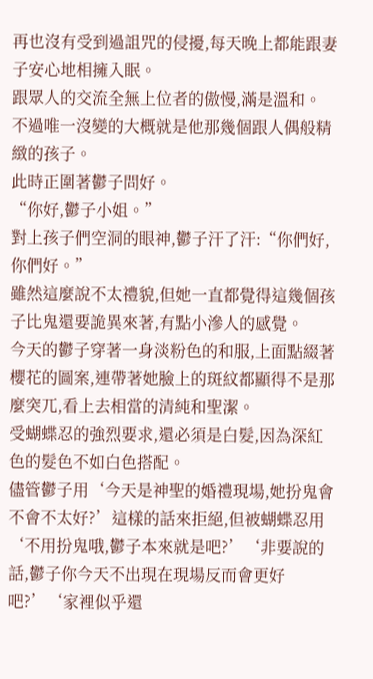再也沒有受到過詛咒的侵擾,每天晚上都能跟妻子安心地相擁入眠。
跟眾人的交流全無上位者的傲慢,滿是溫和。
不過唯一沒變的大概就是他那幾個跟人偶般精緻的孩子。
此時正圍著鬱子問好。
“你好,鬱子小姐。”
對上孩子們空洞的眼神,鬱子汗了汗:“你們好,你們好。”
雖然這麼說不太禮貌,但她一直都覺得這幾個孩子比鬼還要詭異來著,有點小滲人的感覺。
今天的鬱子穿著一身淡粉色的和服,上面點綴著櫻花的圖案,連帶著她臉上的斑紋都顯得不是那麼突兀,看上去相當的清純和聖潔。
受蝴蝶忍的強烈要求,還必須是白髮,因為深紅色的髮色不如白色搭配。
儘管鬱子用‘今天是神聖的婚禮現場,她扮鬼會不會不太好?’這樣的話來拒絕,但被蝴蝶忍用‘不用扮鬼哦,鬱子本來就是吧?’‘非要說的話,鬱子你今天不出現在現場反而會更好吧?’‘家裡似乎還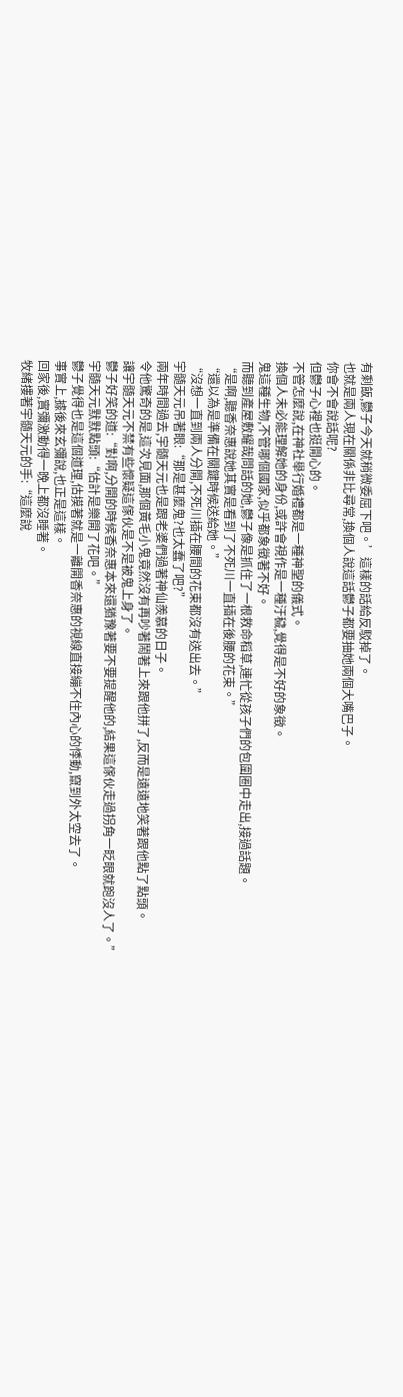有剩飯,鬱子今天就稍微委屈下吧。’這樣的話給反駁掉了。
也就是兩人現在關係非比尋常,換個人說這話鬱子都要抽她兩個大嘴巴子。
你會不會說話呢?
但鬱子心裡也挺開心的。
不管怎麼說,在神社舉行婚禮都是一種神聖的儀式。
換個人未必能理解她的身份,或許會視作是一種汙穢,覺得是不好的象徵。
鬼這種生物,不管哪個國家,似乎都象徵著不好。
而聽到產屋敷耀哉問話的她,鬱子像是抓住了一根救命稻草,連忙從孩子們的包圍圈中走出,接過話題。
“是啊,聽香奈惠說她其實是看到了不死川一直插在後腰的花束。”
“還以為是準備在關鍵時候送給她。”
“沒想一直到兩人分開,不死川插在腰間的花束都沒有送出去。”
宇髄天元吊著眼:“那是甚麼鬼?也太蠢了吧?”
兩年時間過去,宇髄天元也是跟老婆們過著神仙羨慕的日子。
令他驚奇的是,這次見面,那個黃毛小鬼竟然沒有再吵著鬧著上來跟他拼了,反而是遠遠地笑著跟他點了點頭。
讓宇髄天元不禁有些懷疑這傢伙是不是被鬼上身了。
鬱子好笑的道:“對啊,分開的時候香奈惠本來還猶豫著要不要提醒他的,結果這傢伙走過拐角一眨眼就跑沒人了。”
宇髄天元默默點頭:“估計是樂開了花吧。”
鬱子覺得也是這個道理,估摸著就是一離開香奈惠的視線直接繃不住內心的悸動,竄到外太空去了。
事實上,據後來玄彌說,也正是這樣。
回家後,實彌激動得一晚上都沒睡著。
牧緒摟著宇髄天元的手:“這麼說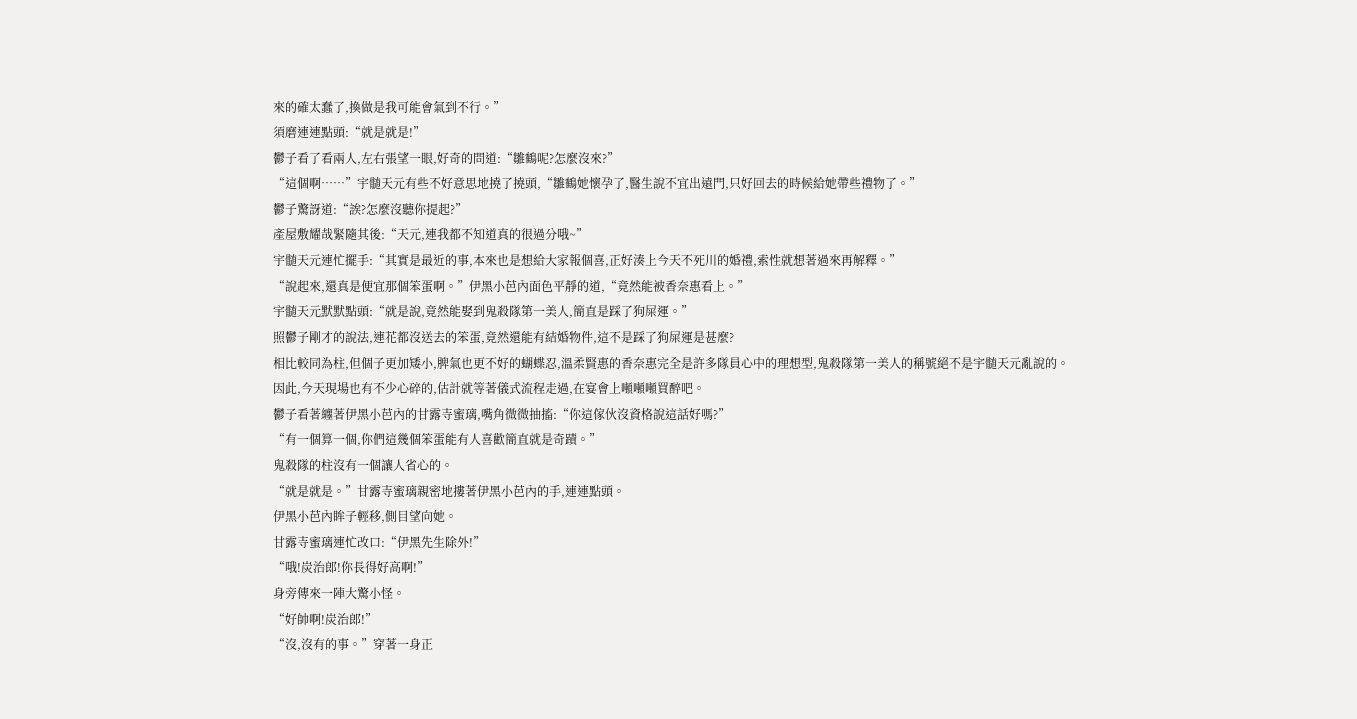來的確太蠢了,換做是我可能會氣到不行。”
須磨連連點頭:“就是就是!”
鬱子看了看兩人,左右張望一眼,好奇的問道:“雛鶴呢?怎麼沒來?”
“這個啊……”宇髄天元有些不好意思地撓了撓頭,“雛鶴她懷孕了,醫生說不宜出遠門,只好回去的時候給她帶些禮物了。”
鬱子驚訝道:“誒?怎麼沒聽你提起?”
產屋敷耀哉緊隨其後:“天元,連我都不知道真的很過分哦~”
宇髄天元連忙擺手:“其實是最近的事,本來也是想給大家報個喜,正好湊上今天不死川的婚禮,索性就想著過來再解釋。”
“說起來,還真是便宜那個笨蛋啊。”伊黑小芭內面色平靜的道,“竟然能被香奈惠看上。”
宇髄天元默默點頭:“就是說,竟然能娶到鬼殺隊第一美人,簡直是踩了狗屎運。”
照鬱子剛才的說法,連花都沒送去的笨蛋,竟然還能有結婚物件,這不是踩了狗屎運是甚麼?
相比較同為柱,但個子更加矮小,脾氣也更不好的蝴蝶忍,溫柔賢惠的香奈惠完全是許多隊員心中的理想型,鬼殺隊第一美人的稱號絕不是宇髄天元亂說的。
因此,今天現場也有不少心碎的,估計就等著儀式流程走過,在宴會上噸噸噸買醉吧。
鬱子看著纏著伊黑小芭內的甘露寺蜜璃,嘴角微微抽搐:“你這傢伙沒資格說這話好嗎?”
“有一個算一個,你們這幾個笨蛋能有人喜歡簡直就是奇蹟。”
鬼殺隊的柱沒有一個讓人省心的。
“就是就是。”甘露寺蜜璃親密地摟著伊黑小芭內的手,連連點頭。
伊黑小芭內眸子輕移,側目望向她。
甘露寺蜜璃連忙改口:“伊黑先生除外!”
“哦!炭治郎!你長得好高啊!”
身旁傳來一陣大驚小怪。
“好帥啊!炭治郎!”
“沒,沒有的事。”穿著一身正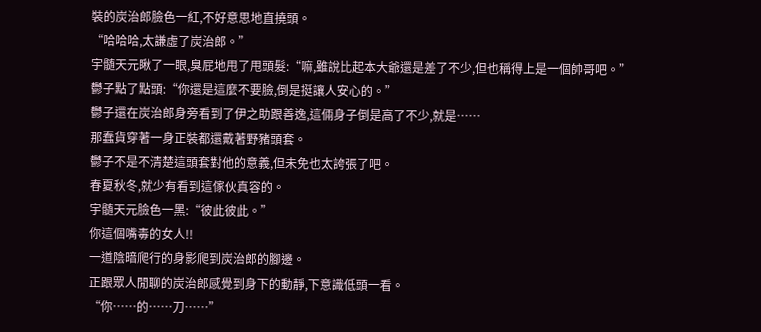裝的炭治郎臉色一紅,不好意思地直撓頭。
“哈哈哈,太謙虛了炭治郎。”
宇髄天元瞅了一眼,臭屁地甩了甩頭髮:“嘛,雖說比起本大爺還是差了不少,但也稱得上是一個帥哥吧。”
鬱子點了點頭:“你還是這麼不要臉,倒是挺讓人安心的。”
鬱子還在炭治郎身旁看到了伊之助跟善逸,這倆身子倒是高了不少,就是……
那蠢貨穿著一身正裝都還戴著野豬頭套。
鬱子不是不清楚這頭套對他的意義,但未免也太誇張了吧。
春夏秋冬,就少有看到這傢伙真容的。
宇髄天元臉色一黑:“彼此彼此。”
你這個嘴毒的女人!!
一道陰暗爬行的身影爬到炭治郎的腳邊。
正跟眾人閒聊的炭治郎感覺到身下的動靜,下意識低頭一看。
“你……的……刀……”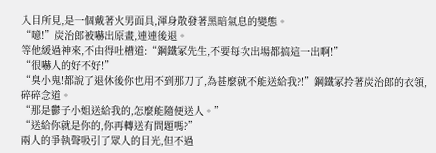入目所見,是一個戴著火男面具,渾身散發著黑暗氣息的變態。
“噫!”炭治郎被嚇出原畫,連連後退。
等他緩過神來,不由得吐槽道:“鋼鐵冢先生,不要每次出場都搞這一出啊!”
“很嚇人的好不好!”
“臭小鬼!都說了退休後你也用不到那刀了,為甚麼就不能送給我?!”鋼鐵冢拎著炭治郎的衣領,碎碎念道。
“那是鬱子小姐送給我的,怎麼能隨便送人。”
“送給你就是你的,你再轉送有問題嗎?”
兩人的爭執聲吸引了眾人的目光,但不過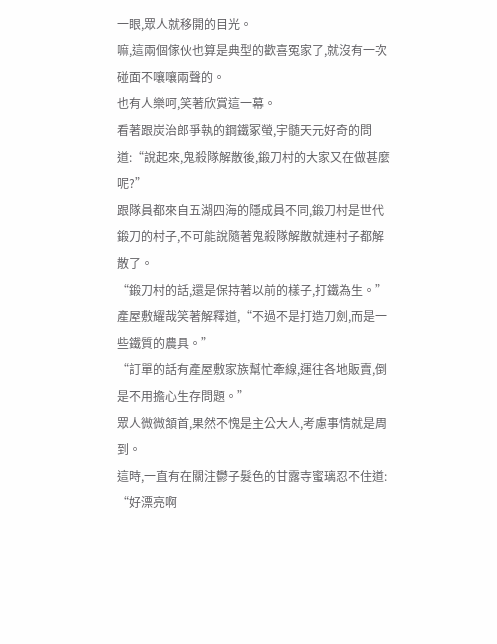一眼,眾人就移開的目光。
嘛,這兩個傢伙也算是典型的歡喜冤家了,就沒有一次碰面不嚷嚷兩聲的。
也有人樂呵,笑著欣賞這一幕。
看著跟炭治郎爭執的鋼鐵冢螢,宇髄天元好奇的問道:“說起來,鬼殺隊解散後,鍛刀村的大家又在做甚麼呢?”
跟隊員都來自五湖四海的隱成員不同,鍛刀村是世代鍛刀的村子,不可能說隨著鬼殺隊解散就連村子都解散了。
“鍛刀村的話,還是保持著以前的樣子,打鐵為生。”產屋敷耀哉笑著解釋道,“不過不是打造刀劍,而是一些鐵質的農具。”
“訂單的話有產屋敷家族幫忙牽線,運往各地販賣,倒是不用擔心生存問題。”
眾人微微頷首,果然不愧是主公大人,考慮事情就是周到。
這時,一直有在關注鬱子髮色的甘露寺蜜璃忍不住道:
“好漂亮啊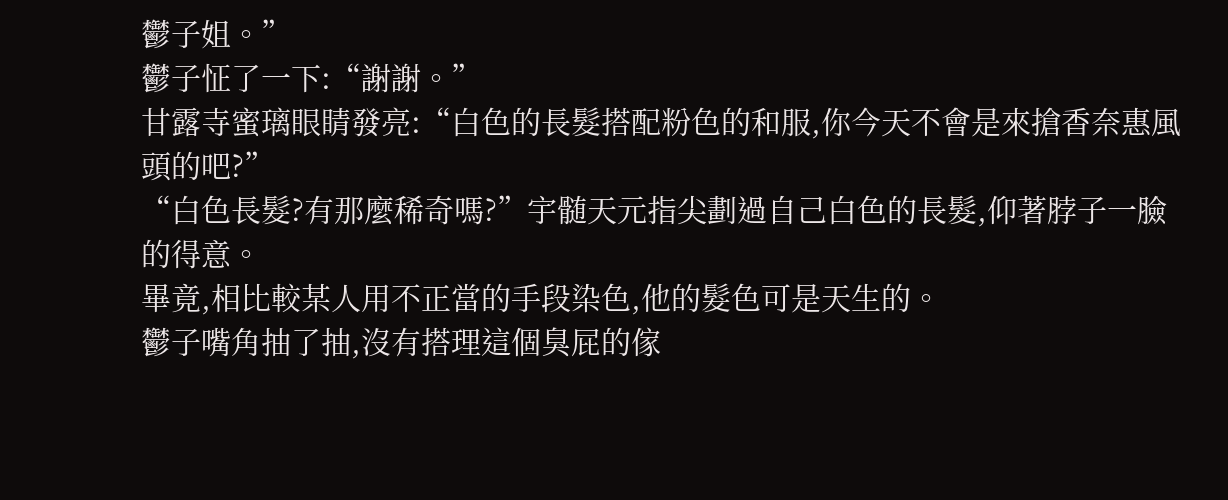鬱子姐。”
鬱子怔了一下:“謝謝。”
甘露寺蜜璃眼睛發亮:“白色的長髮搭配粉色的和服,你今天不會是來搶香奈惠風頭的吧?”
“白色長髮?有那麼稀奇嗎?”宇髄天元指尖劃過自己白色的長髮,仰著脖子一臉的得意。
畢竟,相比較某人用不正當的手段染色,他的髮色可是天生的。
鬱子嘴角抽了抽,沒有搭理這個臭屁的傢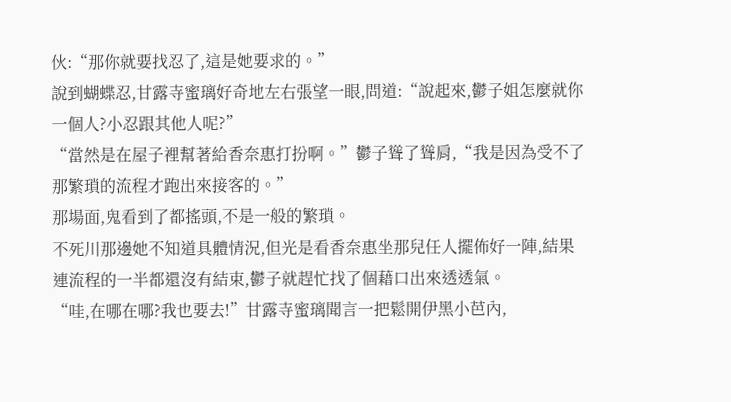伙:“那你就要找忍了,這是她要求的。”
說到蝴蝶忍,甘露寺蜜璃好奇地左右張望一眼,問道:“說起來,鬱子姐怎麼就你一個人?小忍跟其他人呢?”
“當然是在屋子裡幫著給香奈惠打扮啊。”鬱子聳了聳肩,“我是因為受不了那繁瑣的流程才跑出來接客的。”
那場面,鬼看到了都搖頭,不是一般的繁瑣。
不死川那邊她不知道具體情況,但光是看香奈惠坐那兒任人擺佈好一陣,結果連流程的一半都還沒有結束,鬱子就趕忙找了個藉口出來透透氣。
“哇,在哪在哪?我也要去!”甘露寺蜜璃聞言一把鬆開伊黑小芭內,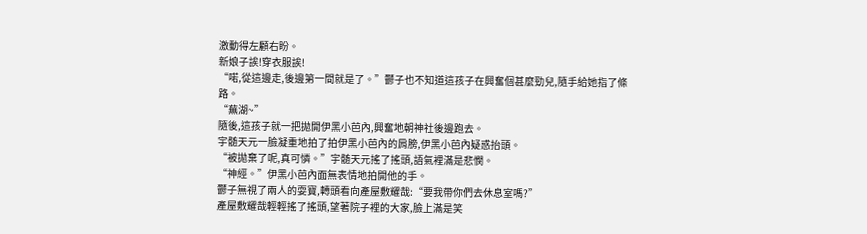激動得左顧右盼。
新娘子誒!穿衣服誒!
“喏,從這邊走,後邊第一間就是了。”鬱子也不知道這孩子在興奮個甚麼勁兒,隨手給她指了條路。
“蕪湖~”
隨後,這孩子就一把拋開伊黑小芭內,興奮地朝神社後邊跑去。
宇髄天元一臉凝重地拍了拍伊黑小芭內的肩膀,伊黑小芭內疑惑抬頭。
“被拋棄了呢,真可憐。”宇髄天元搖了搖頭,語氣裡滿是悲憫。
“神經。”伊黑小芭內面無表情地拍開他的手。
鬱子無視了兩人的耍寶,轉頭看向產屋敷耀哉:“要我帶你們去休息室嗎?”
產屋敷耀哉輕輕搖了搖頭,望著院子裡的大家,臉上滿是笑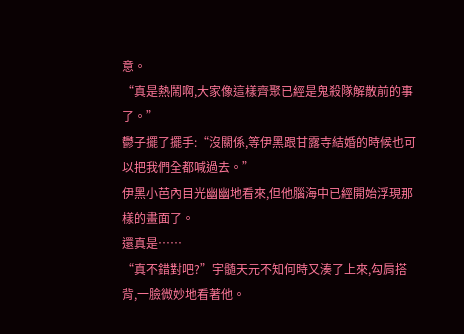意。
“真是熱鬧啊,大家像這樣齊聚已經是鬼殺隊解散前的事了。”
鬱子擺了擺手:“沒關係,等伊黑跟甘露寺結婚的時候也可以把我們全都喊過去。”
伊黑小芭內目光幽幽地看來,但他腦海中已經開始浮現那樣的畫面了。
還真是……
“真不錯對吧?”宇髄天元不知何時又湊了上來,勾肩搭背,一臉微妙地看著他。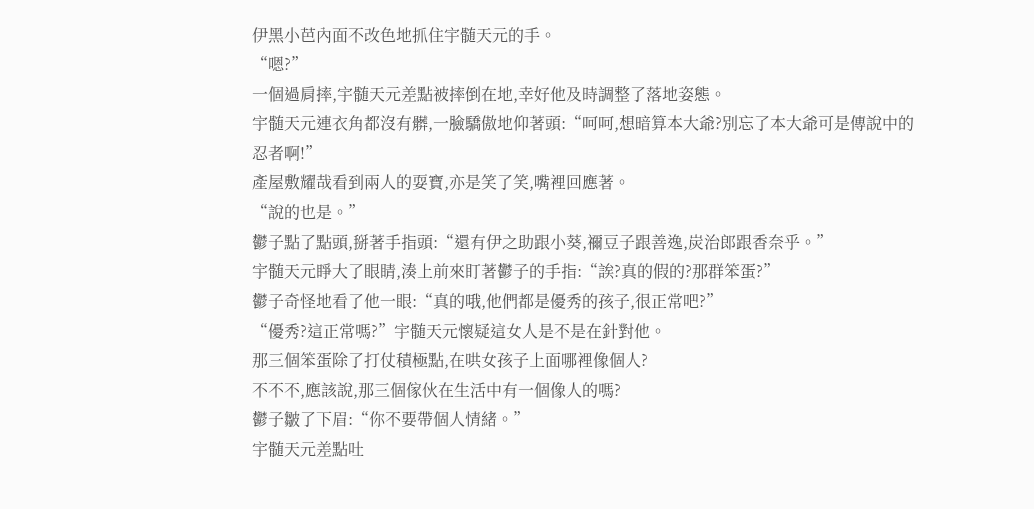伊黑小芭內面不改色地抓住宇髄天元的手。
“嗯?”
一個過肩摔,宇髄天元差點被摔倒在地,幸好他及時調整了落地姿態。
宇髄天元連衣角都沒有髒,一臉驕傲地仰著頭:“呵呵,想暗算本大爺?別忘了本大爺可是傳說中的忍者啊!”
產屋敷耀哉看到兩人的耍寶,亦是笑了笑,嘴裡回應著。
“說的也是。”
鬱子點了點頭,掰著手指頭:“還有伊之助跟小葵,禰豆子跟善逸,炭治郎跟香奈乎。”
宇髄天元睜大了眼睛,湊上前來盯著鬱子的手指:“誒?真的假的?那群笨蛋?”
鬱子奇怪地看了他一眼:“真的哦,他們都是優秀的孩子,很正常吧?”
“優秀?這正常嗎?”宇髄天元懷疑這女人是不是在針對他。
那三個笨蛋除了打仗積極點,在哄女孩子上面哪裡像個人?
不不不,應該說,那三個傢伙在生活中有一個像人的嗎?
鬱子皺了下眉:“你不要帶個人情緒。”
宇髄天元差點吐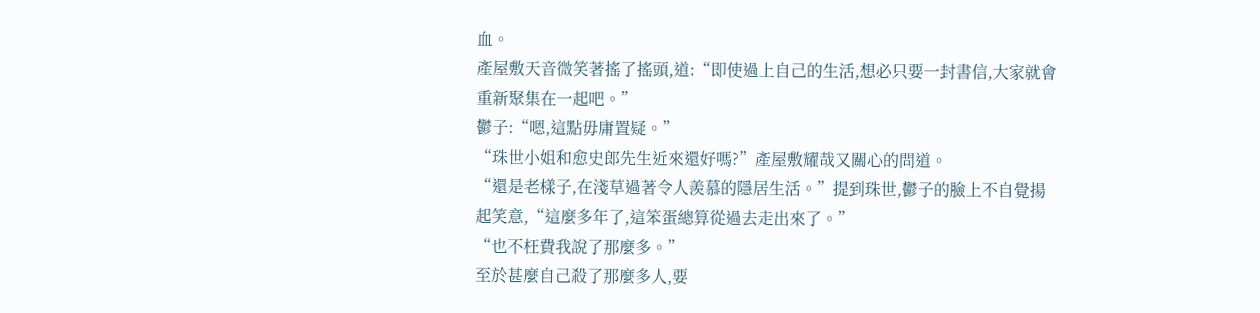血。
產屋敷天音微笑著搖了搖頭,道:“即使過上自己的生活,想必只要一封書信,大家就會重新聚集在一起吧。”
鬱子:“嗯,這點毋庸置疑。”
“珠世小姐和愈史郎先生近來還好嗎?”產屋敷耀哉又關心的問道。
“還是老樣子,在淺草過著令人羨慕的隱居生活。”提到珠世,鬱子的臉上不自覺揚起笑意,“這麼多年了,這笨蛋總算從過去走出來了。”
“也不枉費我說了那麼多。”
至於甚麼自己殺了那麼多人,要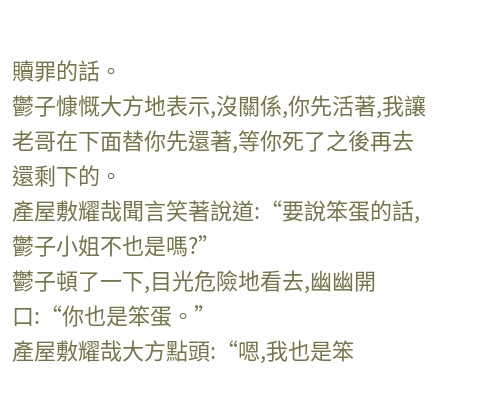贖罪的話。
鬱子慷慨大方地表示,沒關係,你先活著,我讓老哥在下面替你先還著,等你死了之後再去還剩下的。
產屋敷耀哉聞言笑著說道:“要說笨蛋的話,鬱子小姐不也是嗎?”
鬱子頓了一下,目光危險地看去,幽幽開口:“你也是笨蛋。”
產屋敷耀哉大方點頭:“嗯,我也是笨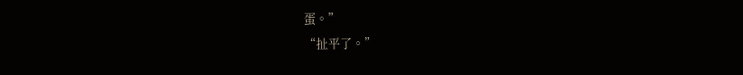蛋。”
“扯平了。”